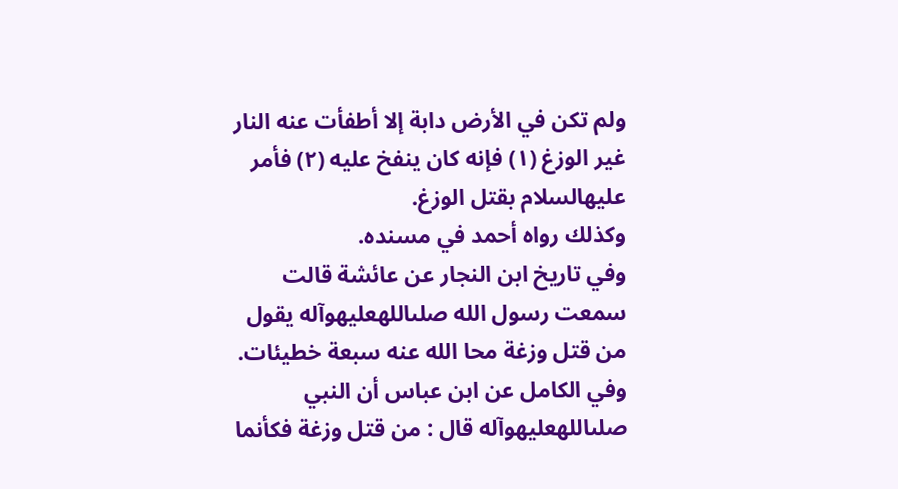ولم تكن في الأرض دابة إلا أطفأت عنه النار غير الوزغ (١) فإنه كان ينفخ عليه (٢) فأمر عليهالسلام بقتل الوزغ.
وكذلك رواه أحمد في مسنده.
وفي تاريخ ابن النجار عن عائشة قالت سمعت رسول الله صلىاللهعليهوآله يقول من قتل وزغة محا الله عنه سبعة خطيئات.
وفي الكامل عن ابن عباس أن النبي صلىاللهعليهوآله قال : من قتل وزغة فكأنما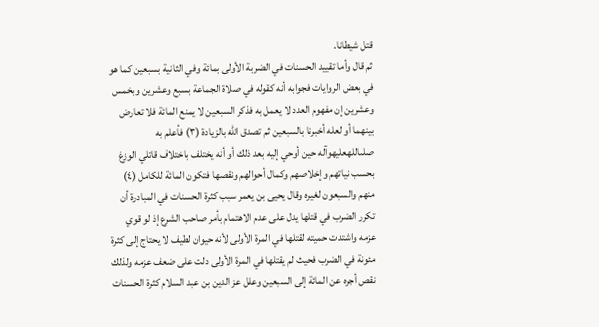قتل شيطانا.
ثم قال وأما تقييد الحسنات في الضربة الأولى بمائة وفي الثانية بسبعين كما هو في بعض الروايات فجوابه أنه كقوله في صلاة الجماعة بسبع وعشرين وبخمس وعشرين إن مفهوم العدد لا يعمل به فذكر السبعين لا يمنع المائة فلا تعارض بينهما أو لعله أخبرنا بالسبعين ثم تصدق الله بالزيادة (٣) فأعلم به صلىاللهعليهوآله حين أوحي إليه بعد ذلك أو أنه يختلف باختلاف قاتلي الوزغ بحسب نياتهم وإخلاصهم وكمال أحوالهم ونقصها فتكون المائة للكامل (٤) منهم والسبعون لغيره وقال يحيى بن يعمر سبب كثرة الحسنات في المبادرة أن تكرر الضرب في قتلها يدل على عدم الاهتمام بأمر صاحب الشرع إذ لو قوي عزمه واشتدت حميته لقتلها في المرة الأولى لأنه حيوان لطيف لا يحتاج إلى كثرة مئونة في الضرب فحيث لم يقتلها في المرة الأولى دلت على ضعف عزمه ولذلك نقص أجره عن المائة إلى السبعين وعلل عز الدين بن عبد السلام كثرة الحسنات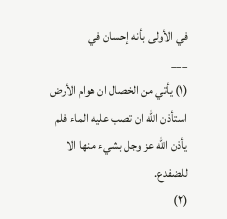في الأولى بأنه إحسان في
___
(١) يأتي من الخصال ان هوام الأرض استأذن الله ان تصب عليه الماء فلم يأذن الله عز وجل بشيء منها الا للضفدع.
(٢)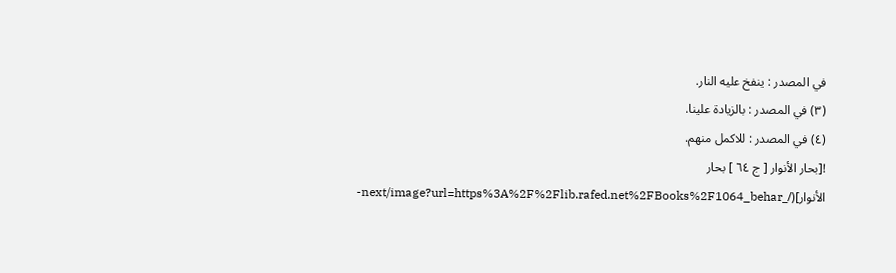في المصدر : ينفخ عليه النار.
(٣) في المصدر : بالزيادة علينا.
(٤) في المصدر : للاكمل منهم.
![بحار الأنوار [ ج ٦٤ ] بحار الأنوار](/_next/image?url=https%3A%2F%2Flib.rafed.net%2FBooks%2F1064_behar-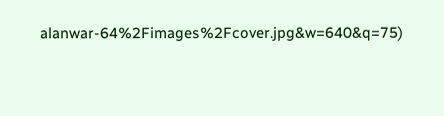alanwar-64%2Fimages%2Fcover.jpg&w=640&q=75)